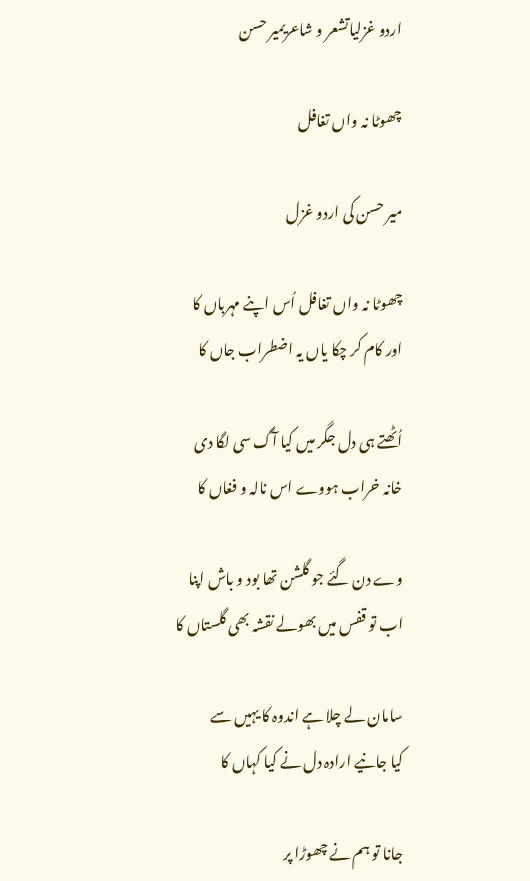اردو غزلیاتشعر و شاعریمیر حسن

چھوٹا نہ واں تغافل

میر حسن کی اردو غزل

چھوٹا نہ واں تغافل اُس اپنے مہرباں کا
اور کام کر چکا یاں یہ اضطراب جاں کا

اُٹھتے ہی دل جگر میں کیا آگ سی لگا دی
خانہ خراب ہووے اس نالہ و فغاں کا

وے دن گئے جو گلشن تھا بود و باش اپنا
اب تو قفس میں بھولے نقشہ بھی گلستاں کا

سامان لے چلا ہے اندوہ کا یہیں سے
کیا جانیے ارادہ دل نے کیا کہاں کا

جانا تو ہم نے چھوڑا پر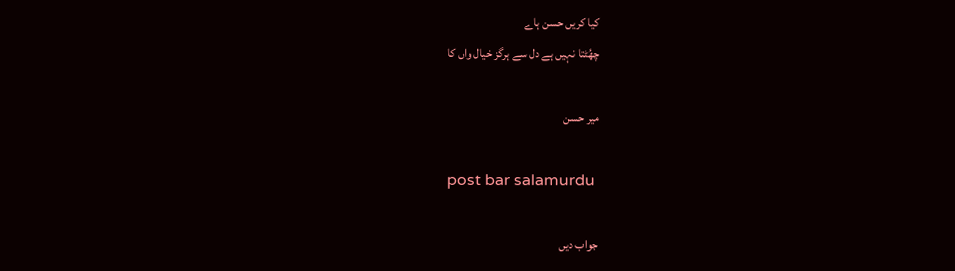کیا کریں حسن ہاے
چھُٹتا نہیں ہے دل سے ہرگز خیال واں کا

میر حسن

post bar salamurdu

جواب دیں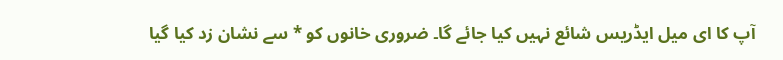آپ کا ای میل ایڈریس شائع نہیں کیا جائے گا۔ ضروری خانوں کو * سے نشان زد کیا گیا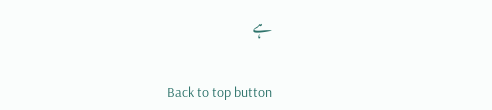ہے

Back to top button